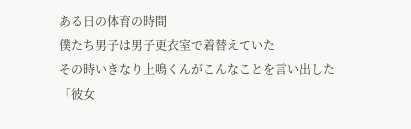ある日の体育の時間
僕たち男子は男子更衣室で着替えていた
その時いきなり上鳴くんがこんなことを言い出した
「彼女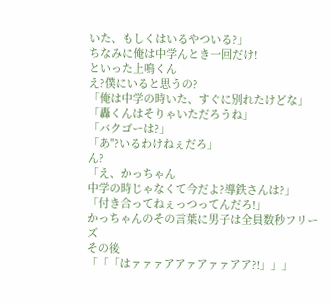いた、もしくはいるやついる?」
ちなみに俺は中学んとき一回だけ!
といった上鳴くん
え?僕にいると思うの?
「俺は中学の時いた、すぐに別れたけどな」
「轟くんはそりゃいただろうね」
「バクゴーは?」
「あ"?いるわけねぇだろ」
ん?
「え、かっちゃん
中学の時じゃなくて今だよ?導鉄さんは?」
「付き合ってねぇっつってんだろ!」
かっちゃんのその言葉に男子は全員数秒フリーズ
その後
「「「はァァァアアァアァァアア?!」」」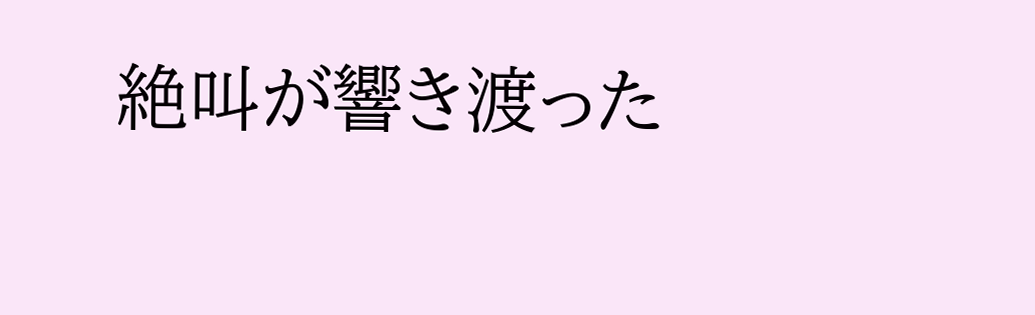絶叫が響き渡った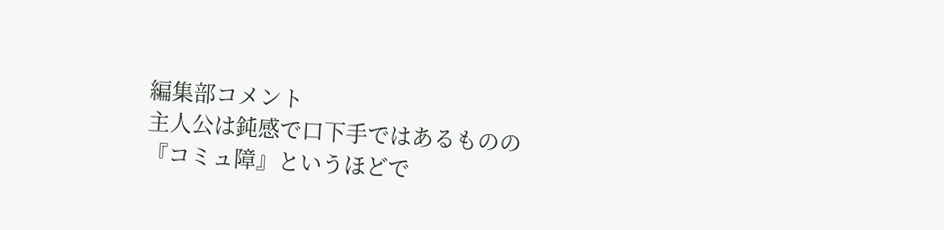編集部コメント
主人公は鈍感で口下手ではあるものの『コミュ障』というほどで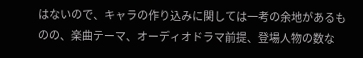はないので、キャラの作り込みに関しては一考の余地があるものの、楽曲テーマ、オーディオドラマ前提、登場人物の数な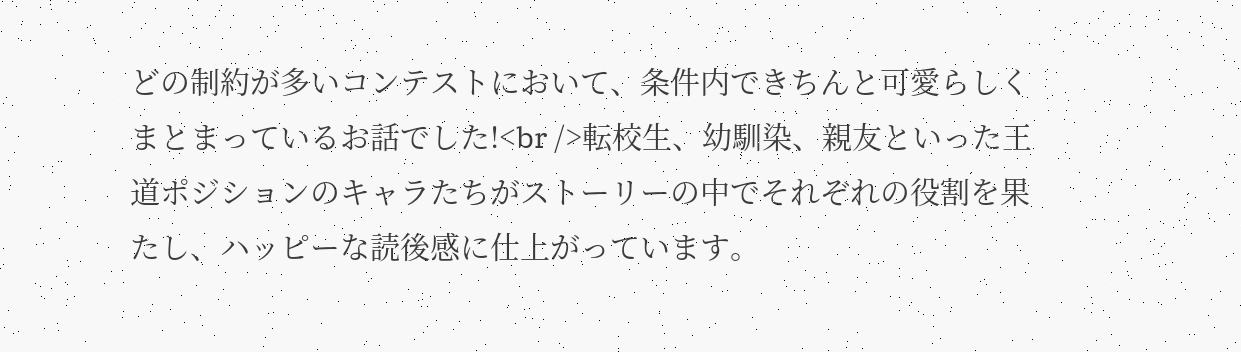どの制約が多いコンテストにおいて、条件内できちんと可愛らしくまとまっているお話でした!<br />転校生、幼馴染、親友といった王道ポジションのキャラたちがストーリーの中でそれぞれの役割を果たし、ハッピーな読後感に仕上がっています。